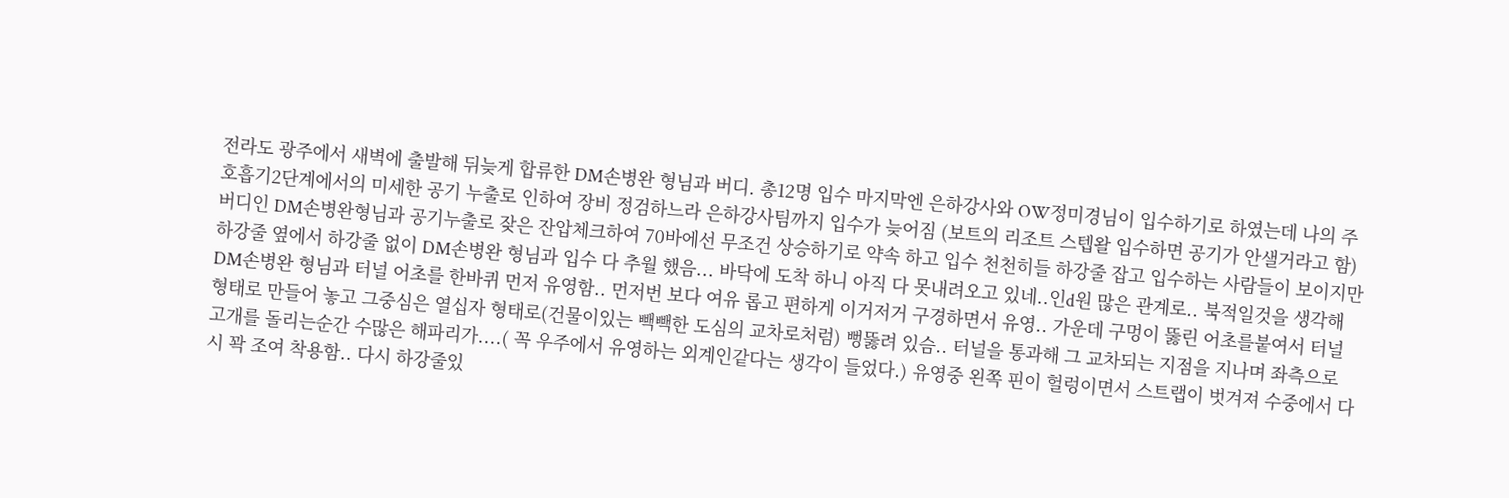전라도 광주에서 새벽에 출발해 뒤늦게 합류한 DM손병완 형님과 버디. 총12명 입수 마지막엔 은하강사와 OW정미경님이 입수하기로 하였는데 나의 주호흡기2단계에서의 미세한 공기 누출로 인하여 장비 정검하느라 은하강사팀까지 입수가 늦어짐 (보트의 리조트 스텝왈 입수하면 공기가 안샐거라고 함) 버디인 DM손병완형님과 공기누출로 잦은 잔압체크하여 70바에선 무조건 상승하기로 약속 하고 입수 천천히들 하강줄 잡고 입수하는 사람들이 보이지만 하강줄 옆에서 하강줄 없이 DM손병완 형님과 입수 다 추월 했음... 바닥에 도착 하니 아직 다 못내려오고 있네..인d원 많은 관계로.. 북적일것을 생각해 DM손병완 형님과 터널 어초를 한바퀴 먼저 유영함.. 먼저번 보다 여유 롭고 편하게 이거저거 구경하면서 유영.. 가운데 구멍이 뚫린 어초를붙여서 터널 형태로 만들어 놓고 그중심은 열십자 형태로(건물이있는 빽빽한 도심의 교차로처럼) 뻥뚫려 있슴.. 터널을 통과해 그 교차되는 지점을 지나며 좌측으로 고개를 돌리는순간 수많은 해파리가....( 꼭 우주에서 유영하는 외계인같다는 생각이 들었다.) 유영중 왼쪽 핀이 헐렁이면서 스트랩이 벗겨져 수중에서 다시 꽉 조여 착용함.. 다시 하강줄있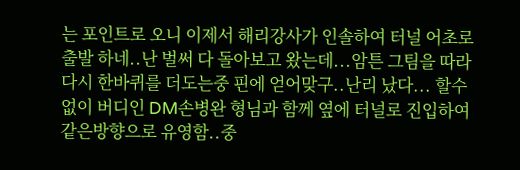는 포인트로 오니 이제서 해리강사가 인솔하여 터널 어초로 출발 하네..난 벌써 다 돌아보고 왔는데...암튼 그팀을 따라다시 한바퀴를 더도는중 핀에 얻어맞구..난리 났다... 할수 없이 버디인 DM손병완 형님과 함께 옆에 터널로 진입하여 같은방향으로 유영함..중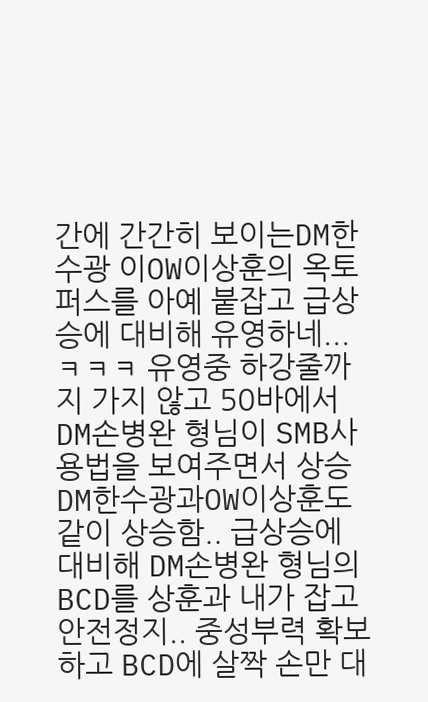간에 간간히 보이는DM한수광 이OW이상훈의 옥토퍼스를 아예 붙잡고 급상승에 대비해 유영하네...ㅋㅋㅋ 유영중 하강줄까지 가지 않고 50바에서 DM손병완 형님이 SMB사용법을 보여주면서 상승 DM한수광과OW이상훈도 같이 상승함.. 급상승에 대비해 DM손병완 형님의 BCD를 상훈과 내가 잡고 안전정지.. 중성부력 확보하고 BCD에 살짝 손만 대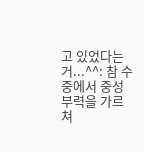고 있었다는거...^^: 참 수중에서 중성부력을 가르쳐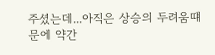주셨는데...아직은 상승의 두려움떄문에 약간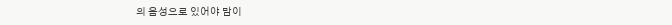의 음성으로 있어야 맘이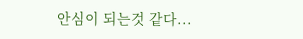안심이 되는것 같다...